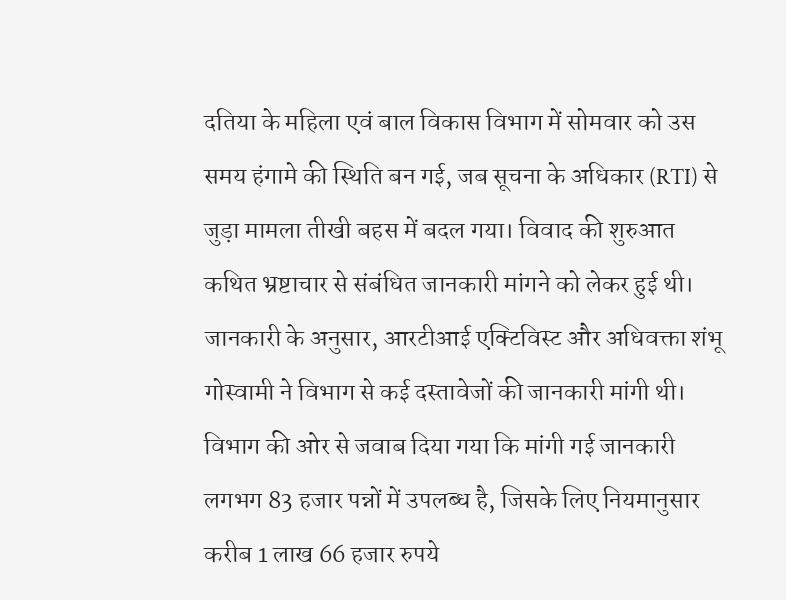दतिया के महिला एवं बाल विकास विभाग में सोमवार को उस समय हंगामे की स्थिति बन गई, जब सूचना के अधिकार (RTI) से जुड़ा मामला तीखी बहस में बदल गया। विवाद की शुरुआत कथित भ्रष्टाचार से संबंधित जानकारी मांगने को लेकर हुई थी। जानकारी के अनुसार, आरटीआई एक्टिविस्ट और अधिवक्ता शंभू गोस्वामी ने विभाग से कई दस्तावेजों की जानकारी मांगी थी। विभाग की ओर से जवाब दिया गया कि मांगी गई जानकारी लगभग 83 हजार पन्नों में उपलब्ध है, जिसके लिए नियमानुसार करीब 1 लाख 66 हजार रुपये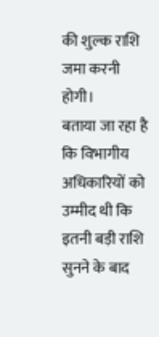की शुल्क राशि जमा करनी होगी।
बताया जा रहा है कि विभागीय अधिकारियों को उम्मीद थी कि इतनी बड़ी राशि सुनने के बाद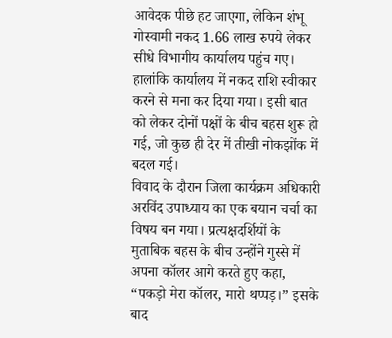आवेदक पीछे हट जाएगा, लेकिन शंभू गोस्वामी नकद 1.66 लाख रुपये लेकर सीधे विभागीय कार्यालय पहुंच गए। हालांकि कार्यालय में नकद राशि स्वीकार करने से मना कर दिया गया। इसी बात को लेकर दोनों पक्षों के बीच बहस शुरू हो गई, जो कुछ ही देर में तीखी नोकझोंक में बदल गई।
विवाद के दौरान जिला कार्यक्रम अधिकारी अरविंद उपाध्याय का एक बयान चर्चा का विषय बन गया। प्रत्यक्षदर्शियों के मुताबिक बहस के बीच उन्होंने गुस्से में अपना कॉलर आगे करते हुए कहा, “पकड़ो मेरा कॉलर, मारो थप्पड़।” इसके बाद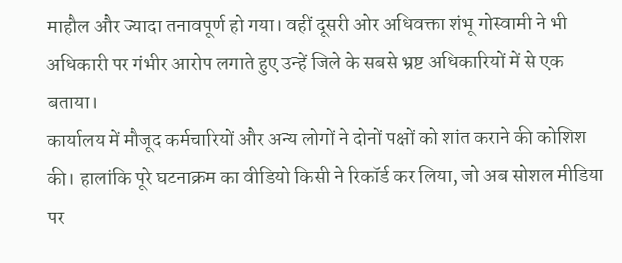माहौल और ज्यादा तनावपूर्ण हो गया। वहीं दूसरी ओर अधिवक्ता शंभू गोस्वामी ने भी अधिकारी पर गंभीर आरोप लगाते हुए उन्हें जिले के सबसे भ्रष्ट अधिकारियों में से एक बताया।
कार्यालय में मौजूद कर्मचारियों और अन्य लोगों ने दोनों पक्षों को शांत कराने की कोशिश की। हालांकि पूरे घटनाक्रम का वीडियो किसी ने रिकॉर्ड कर लिया, जो अब सोशल मीडिया पर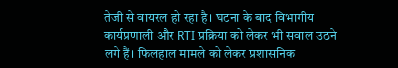तेजी से वायरल हो रहा है। घटना के बाद विभागीय कार्यप्रणाली और RTI प्रक्रिया को लेकर भी सवाल उठने लगे हैं। फिलहाल मामले को लेकर प्रशासनिक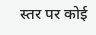स्तर पर कोई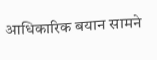आधिकारिक बयान सामने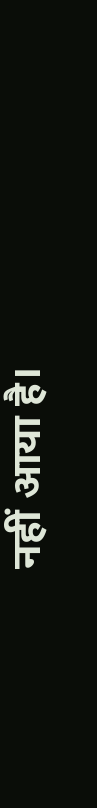नहीं आया है।